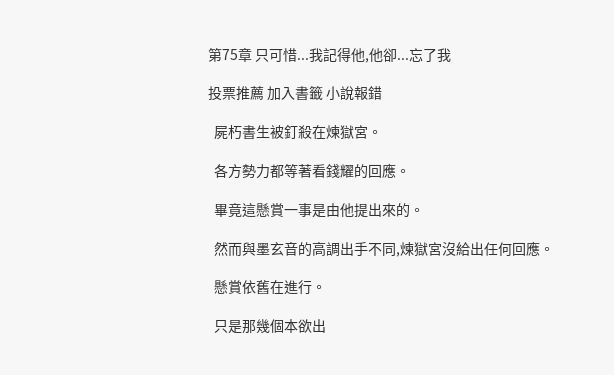第75章 只可惜...我記得他,他卻...忘了我

投票推薦 加入書籤 小說報錯

  屍朽書生被釘殺在煉獄宮。

  各方勢力都等著看錢耀的回應。

  畢竟這懸賞一事是由他提出來的。

  然而與墨玄音的高調出手不同,煉獄宮沒給出任何回應。

  懸賞依舊在進行。

  只是那幾個本欲出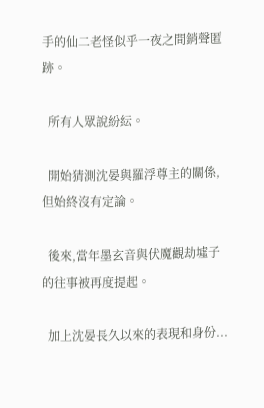手的仙二老怪似乎一夜之間銷聲匿跡。

  所有人眾說紛紜。

  開始猜測沈晏與羅浮尊主的關係,但始終沒有定論。

  後來,當年墨玄音與伏魔觀劫墟子的往事被再度提起。

  加上沈晏長久以來的表現和身份...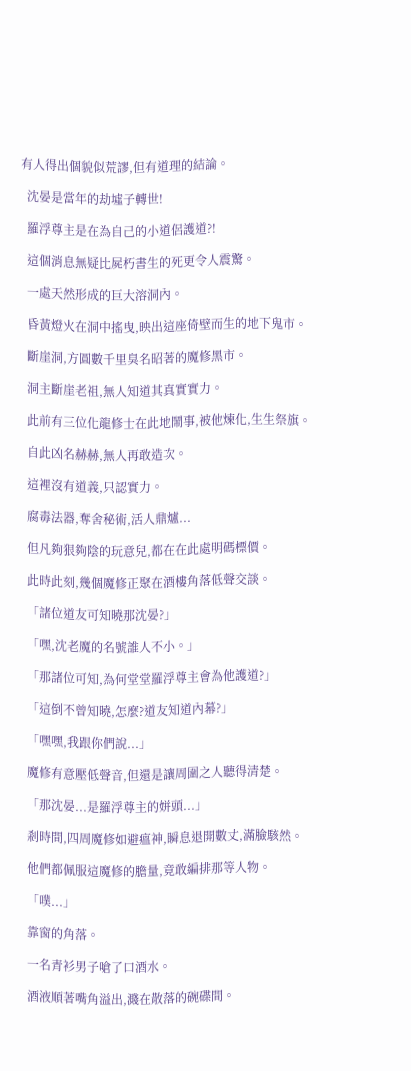有人得出個貌似荒謬,但有道理的結論。

  沈晏是當年的劫墟子轉世!

  羅浮尊主是在為自己的小道侶護道?!

  這個消息無疑比屍朽書生的死更令人震驚。

  一處天然形成的巨大溶洞內。

  昏黃燈火在洞中搖曳,映出這座倚壁而生的地下鬼市。

  斷崖洞,方圓數千里臭名昭著的魔修黑市。

  洞主斷崖老祖,無人知道其真實實力。

  此前有三位化龍修士在此地鬧事,被他煉化,生生祭旗。

  自此凶名赫赫,無人再敢造次。

  這裡沒有道義,只認實力。

  腐毒法器,奪舍秘術,活人鼎爐...

  但凡夠狠夠陰的玩意兒,都在在此處明碼標價。

  此時此刻,幾個魔修正聚在酒樓角落低聲交談。

  「諸位道友可知曉那沈晏?」

  「嘿,沈老魔的名號誰人不小。」

  「那諸位可知,為何堂堂羅浮尊主會為他護道?」

  「這倒不曾知曉,怎麼?道友知道內幕?」

  「嘿嘿,我跟你們說...」

  魔修有意壓低聲音,但還是讓周圍之人聽得清楚。

  「那沈晏...是羅浮尊主的姘頭...」

  剎時間,四周魔修如避瘟神,瞬息退開數丈,滿臉駭然。

  他們都佩服這魔修的膽量,竟敢編排那等人物。

  「噗...」

  靠窗的角落。

  一名青衫男子嗆了口酒水。

  酒液順著嘴角溢出,濺在散落的碗碟間。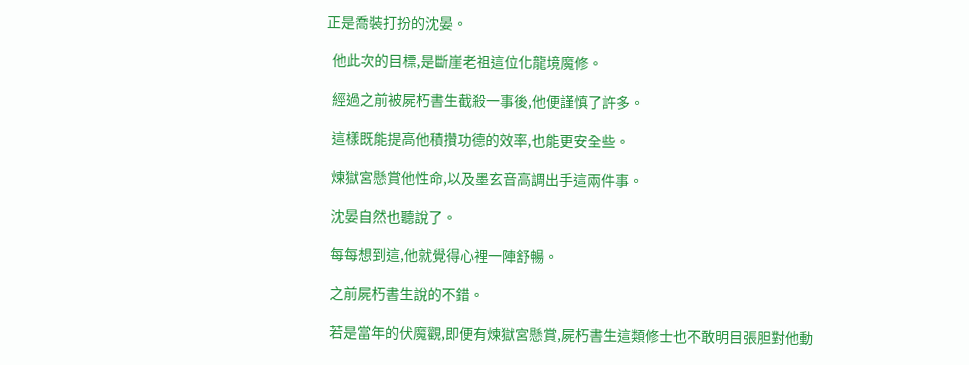正是喬裝打扮的沈晏。

  他此次的目標,是斷崖老祖這位化龍境魔修。

  經過之前被屍朽書生截殺一事後,他便謹慎了許多。

  這樣既能提高他積攢功德的效率,也能更安全些。

  煉獄宮懸賞他性命,以及墨玄音高調出手這兩件事。

  沈晏自然也聽說了。

  每每想到這,他就覺得心裡一陣舒暢。

  之前屍朽書生說的不錯。

  若是當年的伏魔觀,即便有煉獄宮懸賞,屍朽書生這類修士也不敢明目張胆對他動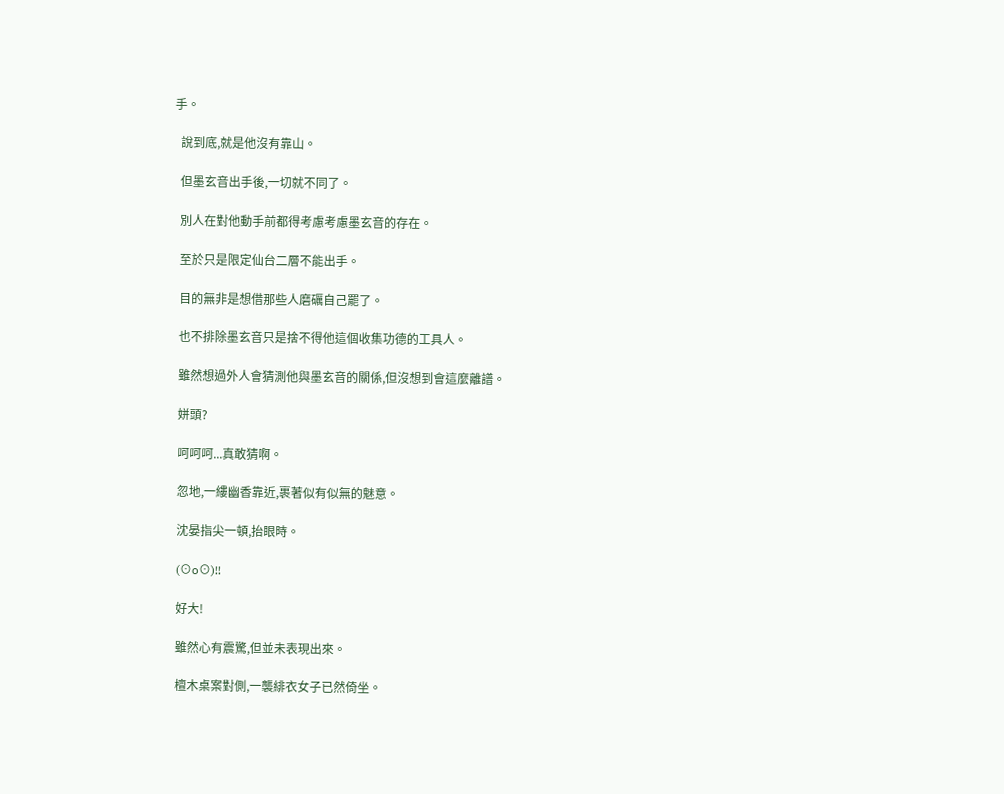手。

  說到底,就是他沒有靠山。

  但墨玄音出手後,一切就不同了。

  別人在對他動手前都得考慮考慮墨玄音的存在。

  至於只是限定仙台二層不能出手。

  目的無非是想借那些人磨礪自己罷了。

  也不排除墨玄音只是捨不得他這個收集功德的工具人。

  雖然想過外人會猜測他與墨玄音的關係,但沒想到會這麼離譜。

  姘頭?

  呵呵呵...真敢猜啊。

  忽地,一縷幽香靠近,裹著似有似無的魅意。

  沈晏指尖一頓,抬眼時。

  (⊙o⊙)!!

  好大!

  雖然心有震驚,但並未表現出來。

  檀木桌案對側,一襲緋衣女子已然倚坐。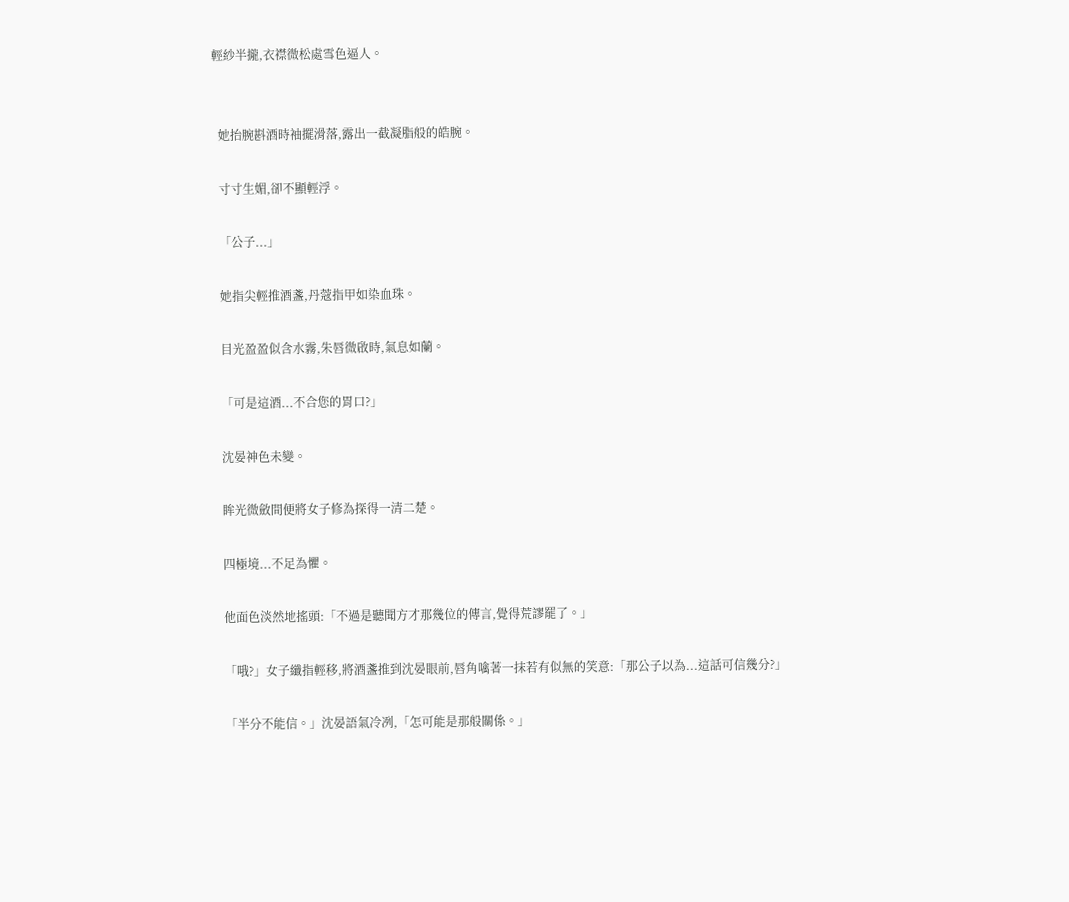輕紗半攏,衣襟微松處雪色逼人。


  她抬腕斟酒時袖擺滑落,露出一截凝脂般的皓腕。

  寸寸生媚,卻不顯輕浮。

  「公子...」

  她指尖輕推酒盞,丹蔻指甲如染血珠。

  目光盈盈似含水霧,朱唇微啟時,氣息如蘭。

  「可是這酒...不合您的胃口?」

  沈晏神色未變。

  眸光微斂間便將女子修為探得一清二楚。

  四極境...不足為懼。

  他面色淡然地搖頭:「不過是聽聞方才那幾位的傳言,覺得荒謬罷了。」

  「哦?」女子纖指輕移,將酒盞推到沈晏眼前,唇角噙著一抹若有似無的笑意:「那公子以為...這話可信幾分?」

  「半分不能信。」沈晏語氣冷冽,「怎可能是那般關係。」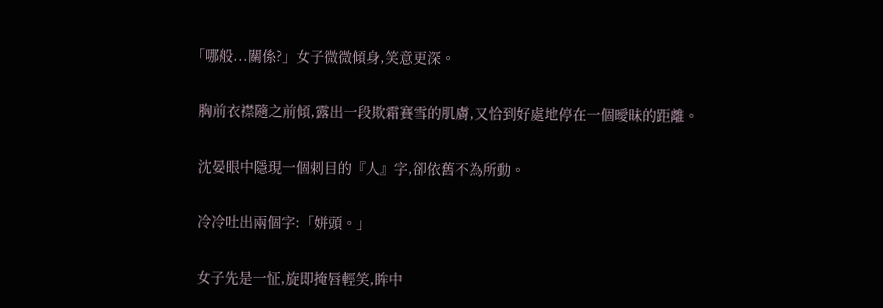「哪般...關係?」女子微微傾身,笑意更深。

  胸前衣襟隨之前傾,露出一段欺霜賽雪的肌膚,又恰到好處地停在一個曖昧的距離。

  沈晏眼中隱現一個刺目的『人』字,卻依舊不為所動。

  冷冷吐出兩個字:「姘頭。」

  女子先是一怔,旋即掩唇輕笑,眸中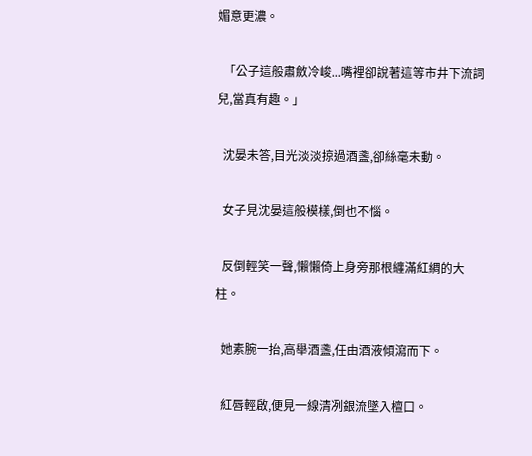媚意更濃。

  「公子這般肅斂冷峻...嘴裡卻說著這等市井下流詞兒,當真有趣。」

  沈晏未答,目光淡淡掠過酒盞,卻絲毫未動。

  女子見沈晏這般模樣,倒也不惱。

  反倒輕笑一聲,懶懶倚上身旁那根纏滿紅綢的大柱。

  她素腕一抬,高舉酒盞,任由酒液傾瀉而下。

  紅唇輕啟,便見一線清冽銀流墜入檀口。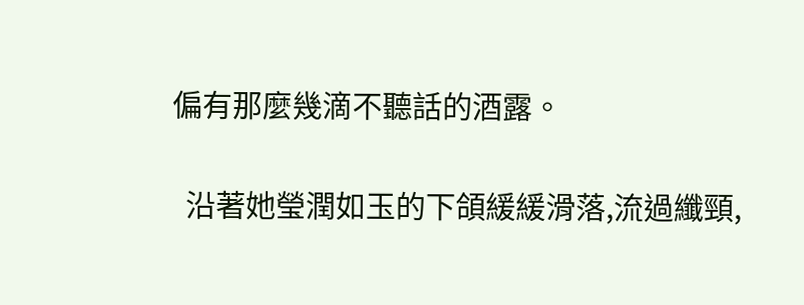偏有那麼幾滴不聽話的酒露。

  沿著她瑩潤如玉的下頜緩緩滑落,流過纖頸,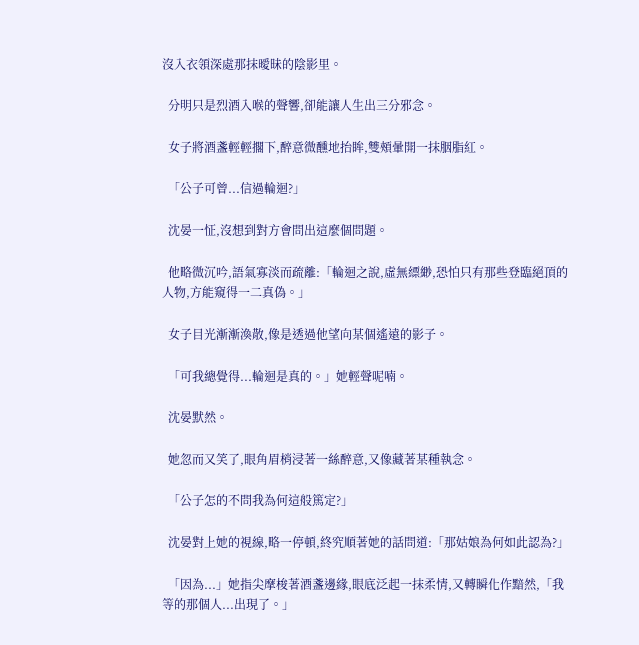沒入衣領深處那抹曖昧的陰影里。

  分明只是烈酒入喉的聲響,卻能讓人生出三分邪念。

  女子將酒盞輕輕擱下,醉意微醺地抬眸,雙頰暈開一抹胭脂紅。

  「公子可曾...信過輪迴?」

  沈晏一怔,沒想到對方會問出這麼個問題。

  他略微沉吟,語氣寡淡而疏離:「輪迴之說,虛無縹緲,恐怕只有那些登臨絕頂的人物,方能窺得一二真偽。」

  女子目光漸漸渙散,像是透過他望向某個遙遠的影子。

  「可我總覺得...輪迴是真的。」她輕聲呢喃。

  沈晏默然。

  她忽而又笑了,眼角眉梢浸著一絲醉意,又像藏著某種執念。

  「公子怎的不問我為何這般篤定?」

  沈晏對上她的視線,略一停頓,終究順著她的話問道:「那姑娘為何如此認為?」

  「因為...」她指尖摩梭著酒盞邊緣,眼底泛起一抹柔情,又轉瞬化作黯然,「我等的那個人...出現了。」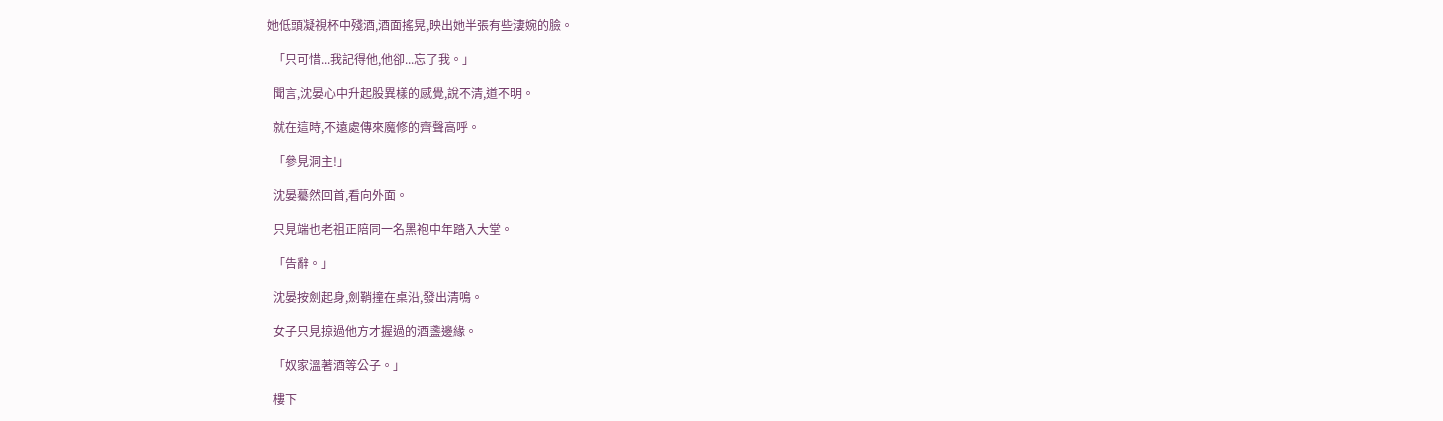她低頭凝視杯中殘酒,酒面搖晃,映出她半張有些淒婉的臉。

  「只可惜...我記得他,他卻...忘了我。」

  聞言,沈晏心中升起股異樣的感覺,說不清,道不明。

  就在這時,不遠處傳來魔修的齊聲高呼。

  「參見洞主!」

  沈晏驀然回首,看向外面。

  只見端也老祖正陪同一名黑袍中年踏入大堂。

  「告辭。」

  沈晏按劍起身,劍鞘撞在桌沿,發出清鳴。

  女子只見掠過他方才握過的酒盞邊緣。

  「奴家溫著酒等公子。」

  樓下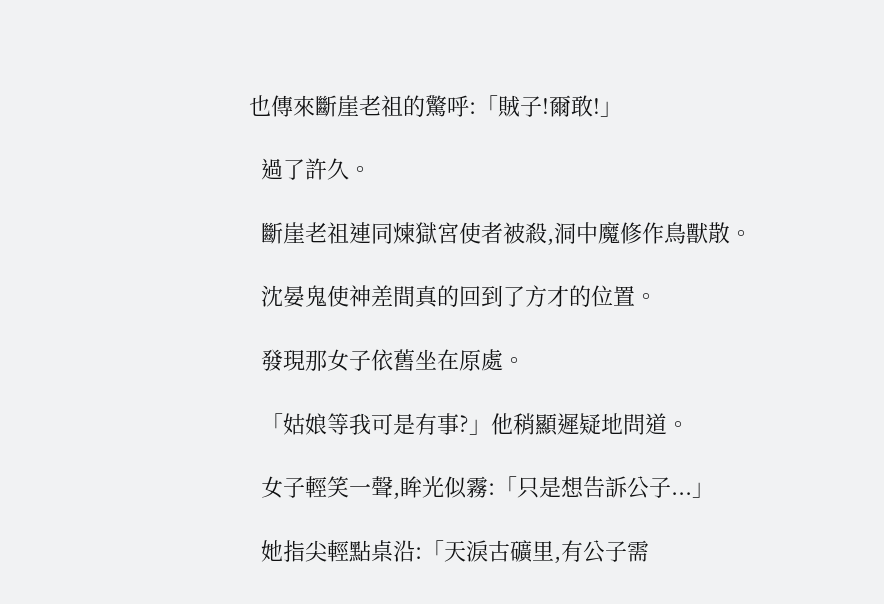也傳來斷崖老祖的驚呼:「賊子!爾敢!」

  過了許久。

  斷崖老祖連同煉獄宮使者被殺,洞中魔修作鳥獸散。

  沈晏鬼使神差間真的回到了方才的位置。

  發現那女子依舊坐在原處。

  「姑娘等我可是有事?」他稍顯遲疑地問道。

  女子輕笑一聲,眸光似霧:「只是想告訴公子...」

  她指尖輕點桌沿:「天淚古礦里,有公子需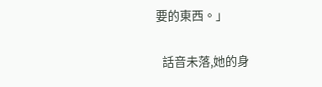要的東西。」

  話音未落,她的身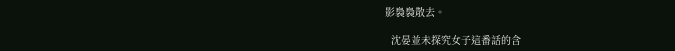影裊裊散去。

  沈晏並未探究女子這番話的含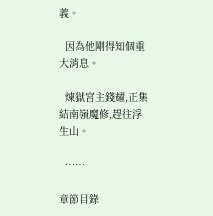義。

  因為他剛得知個重大消息。

  煉獄宮主錢耀,正集結南嶺魔修,趕往浮生山。

  ……

章節目錄